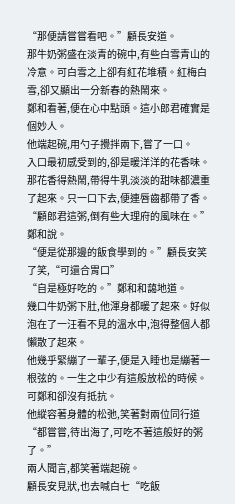“那便請嘗嘗看吧。”顧長安道。
那牛奶粥盛在淡青的碗中,有些白雪青山的冷意。可白雪之上卻有紅花堆積。紅梅白雪,卻又顯出一分新春的熱鬧來。
鄭和看著,便在心中點頭。這小郎君確實是個妙人。
他端起碗,用勺子攪拌兩下,嘗了一口。
入口最初感受到的,卻是暖洋洋的花香味。那花香得熱鬧,帶得牛乳淡淡的甜味都濃重了起來。只一口下去,便連唇齒都帶了香。
“顧郎君這粥,倒有些大理府的風味在。”鄭和說。
“便是從那邊的飯食學到的。”顧長安笑了笑,“可還合胃口”
“自是極好吃的。”鄭和和藹地道。
幾口牛奶粥下肚,他渾身都暖了起來。好似泡在了一汪看不見的溫水中,泡得整個人都懶散了起來。
他幾乎緊繃了一輩子,便是入睡也是繃著一根弦的。一生之中少有這般放松的時候。可鄭和卻沒有抵抗。
他縱容著身體的松弛,笑著對兩位同行道“都嘗嘗,待出海了,可吃不著這般好的粥了。”
兩人聞言,都笑著端起碗。
顧長安見狀,也去喊白七“吃飯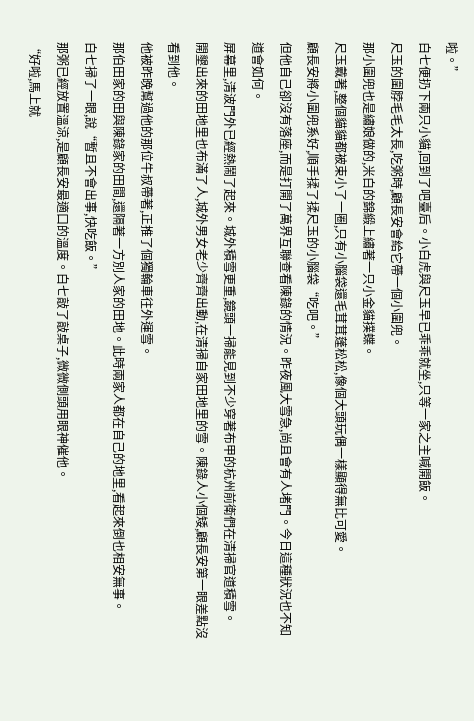啦。”
白七便扔下兩只小貓,回到了吧臺后。小白虎與尺玉早已乖乖就坐,只等一家之主喊開飯。
尺玉的圍脖毛毛太長,吃粥時,顧長安會給它帶一個小圍兜。
那小圍兜也是繡娘做的,米白的錦緞上繡著一只小金貓撲蝶。
尺玉戴著,整個貓貓都被束小了一圈,只有小腦袋還毛茸茸蓬松松,像個大頭玩偶一樣顯得無比可愛。
顧長安將小圍兜系好,順手揉了揉尺玉的小腦袋“吃吧。”
但他自己卻沒有落座,而是打開了萬界互聯查看陳錄的情況。昨夜風大雪急,尚且會有人堵門。今日這種狀況也不知道會如何。
屏幕里,清波門外已經熱鬧了起來。城外積雪更重,鏡頭一掃能見到不少穿著布甲的杭州前衛們在清掃官道積雪。
開墾出來的田地里也布滿了人,城外男女老少齊齊出動,在清掃自家田地里的雪。陳錄人小個矮,顧長安第一眼差點沒看到他。
他被昨晚幫過他的那位牛叔帶著,正推了個獨輪車往外運雪。
那伯田家的田與陳錄家的田間,還隔著一方別人家的田地。此時兩家人都在自己的地里,看起來倒也相安無事。
白七掃了一眼,說“暫且不會出事,快吃飯。”
那粥已經放置溫涼,是顧長安最適口的溫度。白七敲了敲桌子,微微側頭用眼神催他。
“好啦,馬上就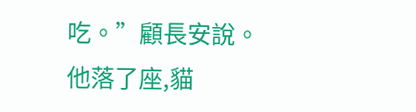吃。”顧長安說。
他落了座,貓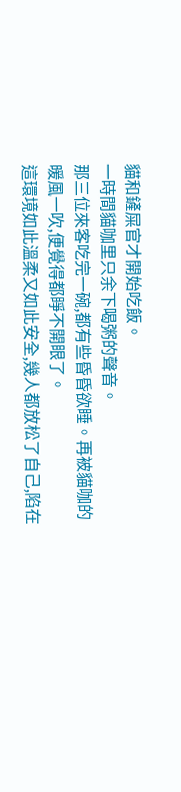貓和鏟屎官才開始吃飯。
一時間貓咖里只余下喝粥的聲音。
那三位來客吃完一碗,都有些昏昏欲睡。再被貓咖的暖風一吹,便覺得都睜不開眼了。
這環境如此溫柔又如此安全,幾人都放松了自己,陷在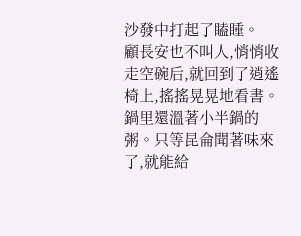沙發中打起了瞌睡。
顧長安也不叫人,悄悄收走空碗后,就回到了逍遙椅上,搖搖晃晃地看書。
鍋里還溫著小半鍋的粥。只等昆侖聞著味來了,就能給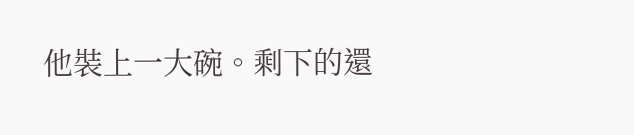他裝上一大碗。剩下的還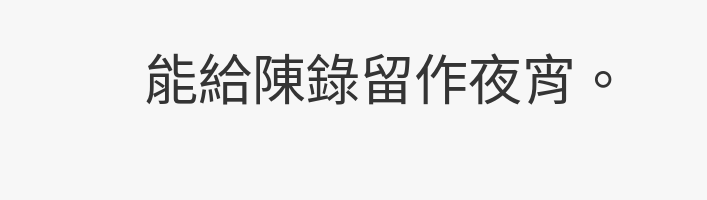能給陳錄留作夜宵。